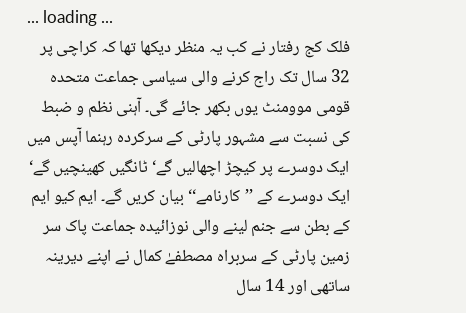... loading ...
فلک کج رفتار نے کب یہ منظر دیکھا تھا کہ کراچی پر 32 سال تک راج کرنے والی سیاسی جماعت متحدہ قومی موومنٹ یوں بکھر جائے گی۔ آہنی نظم و ضبط کی نسبت سے مشہور پارٹی کے سرکردہ رہنما آپس میں ایک دوسرے پر کیچڑ اچھالیں گے‘ ٹانگیں کھینچیں گے‘ ایک دوسرے کے ’’کارنامے‘‘ بیان کریں گے۔ ایم کیو ایم کے بطن سے جنم لینے والی نوزائیدہ جماعت پاک سر زمین پارٹی کے سربراہ مصطفےٰ کمال نے اپنے دیرینہ ساتھی اور 14 سال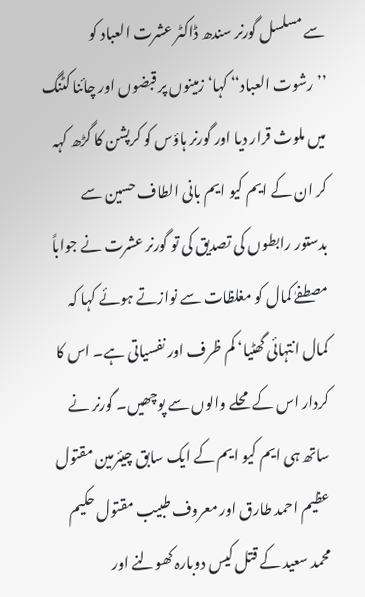سے مسلسل گورنر سندھ ڈاکٹر عشرت العباد کو ’’رشوت العباد‘‘ کہا‘ زمینوں پر قبضوں اور چائنا کٹنگ میں ملوث قرار دیا اور گورنر ہاؤس کو کرپشن کا گڑھ کہہ کر ان کے ایم کیو ایم بانی الطاف حسین سے بدستور رابطوں کی تصدیق کی تو گورنر عشرت نے جواباً مصطفےٰ کمال کو مغلظات سے نوازتے ہوئے کہا کہ کمال انتہائی گھٹیا‘ کم ظرف اور نفسیاتی ہے۔ اس کا کردار اس کے محلے والوں سے پوچھیں۔ گورنر نے ساتھ ہی ایم کیو ایم کے ایک سابق چیئرمین مقتول عظیم احمد طارق اور معروف طبیب مقتول حکیم محمد سعید کے قتل کیس دوبارہ کھولنے اور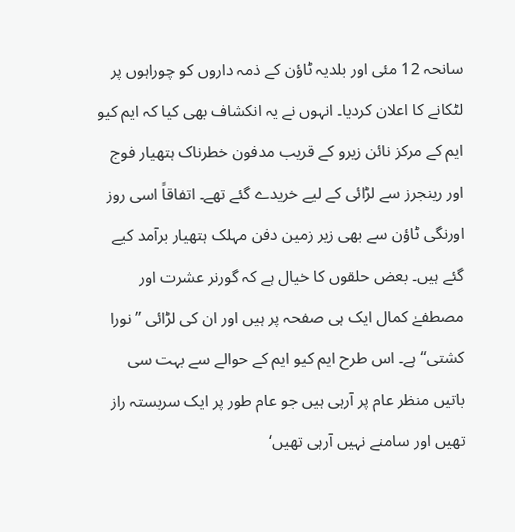سانحہ 12 مئی اور بلدیہ ٹاؤن کے ذمہ داروں کو چوراہوں پر لٹکانے کا اعلان کردیا۔ انہوں نے یہ انکشاف بھی کیا کہ ایم کیو ایم کے مرکز نائن زیرو کے قریب مدفون خطرناک ہتھیار فوج اور رینجرز سے لڑائی کے لیے خریدے گئے تھے۔ اتفاقاً اسی روز اورنگی ٹاؤن سے بھی زیر زمین دفن مہلک ہتھیار برآمد کیے گئے ہیں۔ بعض حلقوں کا خیال ہے کہ گورنر عشرت اور مصطفےٰ کمال ایک ہی صفحہ پر ہیں اور ان کی لڑائی ’’نورا کشتی‘‘ ہے۔ اس طرح ایم کیو ایم کے حوالے سے بہت سی باتیں منظر عام پر آرہی ہیں جو عام طور پر ایک سربستہ راز تھیں اور سامنے نہیں آرہی تھیں‘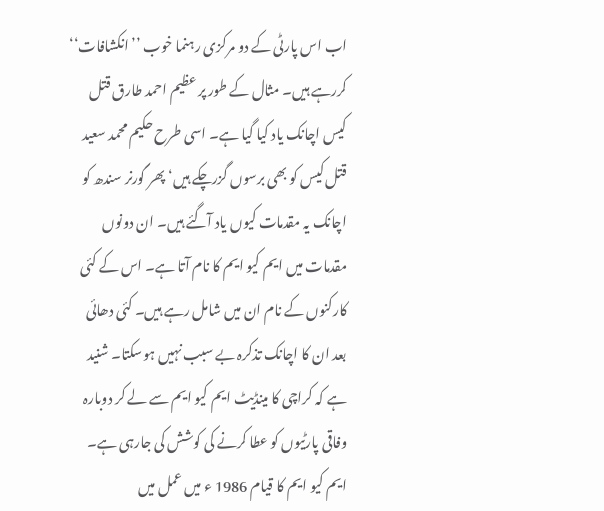اب اس پارٹی کے دو مرکزی رہنما خوب ’’انکشافات‘‘ کررہے ہیں۔ مثال کے طور پر عظیم احمد طارق قتل کیس اچانک یاد کیا گیا ہے۔ اسی طرح حکیم محمد سعید قتل کیس کو بھی برسوں گزرچکے ہیں‘ پھر گورنر سندھ کو اچانک یہ مقدمات کیوں یاد آگئے ہیں۔ ان دونوں مقدمات میں ایم کیو ایم کا نام آتا ہے۔ اس کے کئی کارکنوں کے نام ان میں شامل رہے ہیں۔ کئی دھائی بعد ان کا اچانک تذکرہ بے سبب نہیں ہوسکتا۔ شنید ہے کہ کراچی کا مینڈیٹ ایم کیو ایم سے لے کر دوبارہ وفاقی پارٹیوں کو عطا کرنے کی کوشش کی جارہی ہے۔ ایم کیو ایم کا قیام 1986 ء میں عمل میں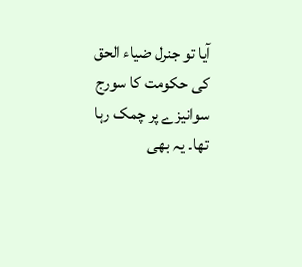آیا تو جنرل ضیاء الحق کی حکومت کا سورج سوانیزے پر چمک رہا تھا۔ یہ بھی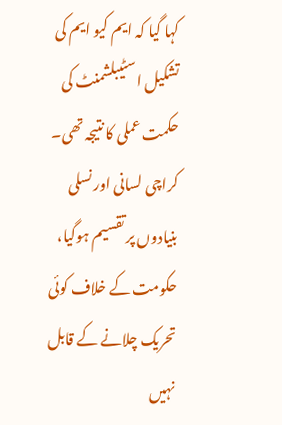کہا گیا کہ ایم کیو ایم کی تشکیل اسٹیبلشمنٹ کی حکمت عملی کا نتیجہ تھی۔ کراچی لسانی اور نسلی بنیادوں پر تقسیم ہوگیا، حکومت کے خلاف کوئی تحریک چلانے کے قابل نہیں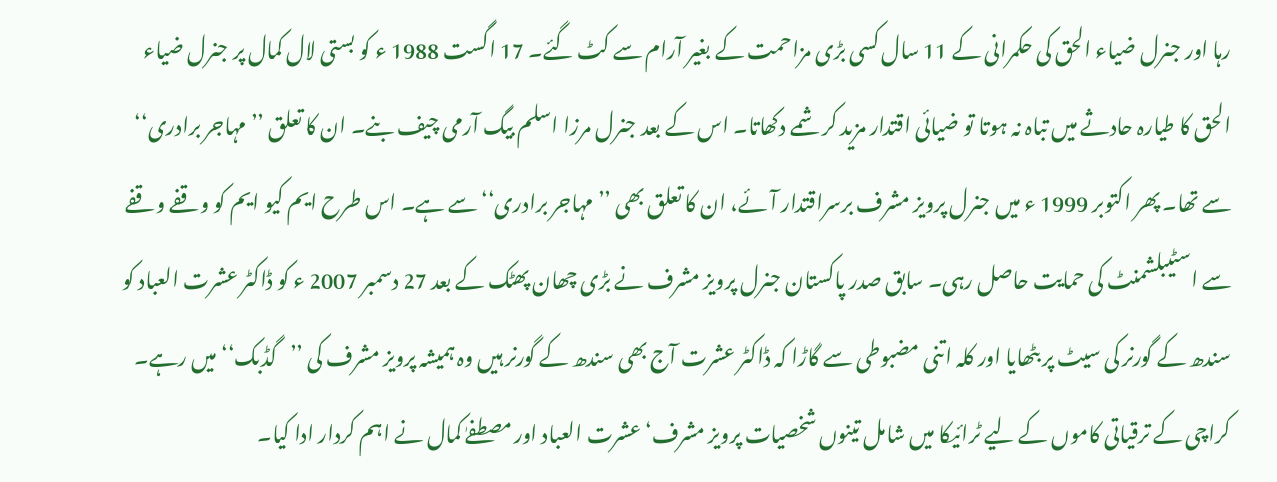رہا اور جنرل ضیاء الحق کی حکمرانی کے 11 سال کسی بڑی مزاحمت کے بغیر آرام سے کٹ گئے۔ 17 اگست 1988 ء کو بستی لال کمال پر جنرل ضیاء الحق کا طیارہ حادثے میں تباہ نہ ہوتا تو ضیائی اقتدار مزید کرشمے دکھاتا۔ اس کے بعد جنرل مرزا اسلم بیگ آرمی چیف بنے۔ ان کا تعلق ’’مہاجر برادری‘‘ سے تھا۔ پھر اکتوبر 1999 ء میں جنرل پرویز مشرف برسراقتدار آئے، ان کا تعلق بھی ’’مہاجر برادری‘‘ سے ہے۔ اس طرح ایم کیو ایم کو وقفے وقفے سے اسٹیبلشمنٹ کی حمایت حاصل رہی۔ سابق صدر پاکستان جنرل پرویز مشرف نے بڑی چھان پھٹک کے بعد 27 دسمبر 2007 ء کو ڈاکٹر عشرت العباد کو سندھ کے گورنر کی سیٹ پر بٹھایا اور کلہ اتنی مضبوطی سے گاڑا کہ ڈاکٹر عشرت آج بھی سندھ کے گورنر ہیں وہ ہمیشہ پرویز مشرف کی ’’گڈبک‘‘ میں رہے۔ کراچی کے ترقیاتی کاموں کے لیے ٹرائیکا میں شامل تینوں شخصیات پرویز مشرف‘ عشرت العباد اور مصطفےٰ کمال نے اہم کردار ادا کیا۔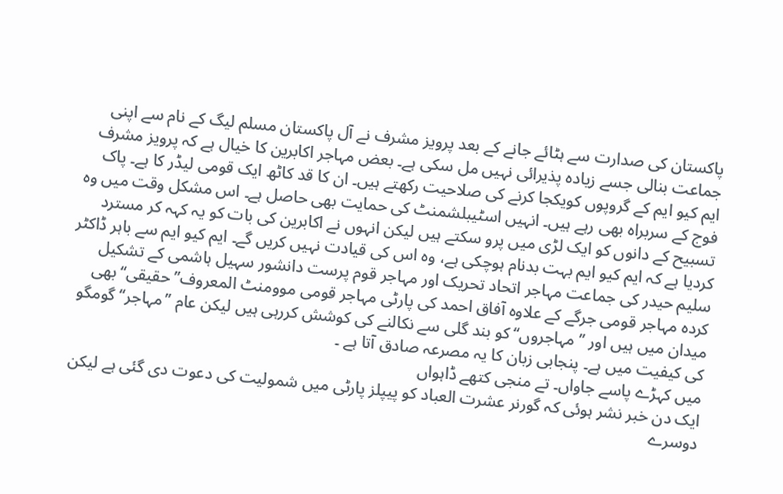پاکستان کی صدارت سے ہٹائے جانے کے بعد پرویز مشرف نے آل پاکستان مسلم لیگ کے نام سے اپنی جماعت بنالی جسے زیادہ پذیرائی نہیں مل سکی ہے۔ بعض مہاجر اکابرین کا خیال ہے کہ پرویز مشرف ایم کیو ایم کے گروپوں کویکجا کرنے کی صلاحیت رکھتے ہیں۔ ان کا قد کاٹھ ایک قومی لیڈر کا ہے۔ پاک فوج کے سربراہ بھی رہے ہیں۔ انہیں اسٹیبلشمنٹ کی حمایت بھی حاصل ہے۔ اس مشکل وقت میں وہ تسبیح کے دانوں کو ایک لڑی میں پرو سکتے ہیں لیکن انہوں نے اکابرین کی بات کو یہ کہہ کر مسترد کردیا ہے کہ ایم کیو ایم بہت بدنام ہوچکی ہے، وہ اس کی قیادت نہیں کریں گے۔ ایم کیو ایم سے باہر ڈاکٹر سلیم حیدر کی جماعت مہاجر اتحاد تحریک اور مہاجر قوم پرست دانشور سہیل ہاشمی کے تشکیل کردہ مہاجر قومی جرگے کے علاوہ آفاق احمد کی پارٹی مہاجر قومی موومنٹ المعروف’’ حقیقی‘‘ بھی میدان میں ہیں اور ’’مہاجروں‘‘ کو بند گلی سے نکالنے کی کوشش کررہی ہیں لیکن عام ’’مہاجر‘‘ گومگو کی کیفیت میں ہے۔ پنجابی زبان کا یہ مصرعہ صادق آتا ہے ۔
میں کہڑے پاسے جاواں۔ تے منجی کتھے ڈاہواں
ایک دن خبر نشر ہوئی کہ گورنر عشرت العباد کو پیپلز پارٹی میں شمولیت کی دعوت دی گئی ہے لیکن دوسرے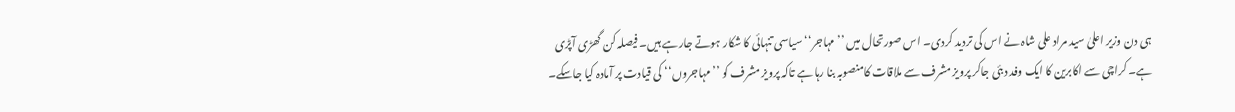ہی دن وزیر اعلیٰ سید مراد علی شاہ نے اس کی تردید کردی۔ اس صورتحال میں ’’مہاجر‘‘ سیاسی تنہائی کا شکار ہوتے جارہے ہیں۔ فیصلہ کن گھڑی آپڑی ہے۔ کراچی سے اکابرین کا ایک وفد دبئی جاکر پرویز مشرف سے ملاقات کامنصوبہ بنا رہا ہے تاکہ پرویز مشرف کو ’’مہاجروں‘‘ کی قیادت پر آمادہ کیا جاسکے۔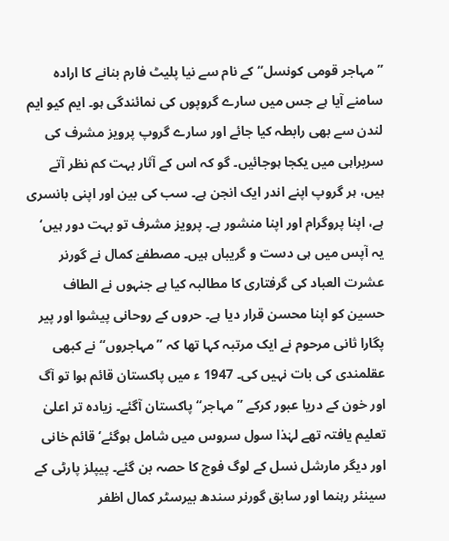’’مہاجر قومی کونسل‘‘ کے نام سے نیا پلیٹ فارم بنانے کا ارادہ سامنے آیا ہے جس میں سارے گروپوں کی نمائندگی ہو۔ ایم کیو ایم لندن سے بھی رابطہ کیا جائے اور سارے گروپ پرویز مشرف کی سربراہی میں یکجا ہوجائیں۔ گو کہ اس کے آثار بہت کم نظر آتے ہیں، ہر گروپ اپنے اندر ایک انجن ہے۔ سب کی بین اور اپنی بانسری ہے، اپنا پروگرام اور اپنا منشور ہے۔ پرویز مشرف تو بہت دور ہیں‘ یہ آپس میں ہی دست و گریباں ہیں۔ مصطفےٰ کمال نے گورنر عشرت العباد کی گرفتاری کا مطالبہ کیا ہے جنہوں نے الطاف حسین کو اپنا محسن قرار دیا ہے۔ حروں کے روحانی پیشوا اور پیر پگارا ثانی مرحوم نے ایک مرتبہ کہا تھا کہ ’’مہاجروں‘‘ نے کبھی عقلمندی کی بات نہیں کی۔ 1947 ء میں پاکستان قائم ہوا تو آگ اور خون کے دریا عبور کرکے ’’مہاجر‘‘ پاکستان آگئے۔ زیادہ تر اعلیٰ تعلیم یافتہ تھے لہٰذا سول سروس میں شامل ہوگئے‘ قائم خانی اور دیگر مارشل نسل کے لوگ فوج کا حصہ بن گئے۔ پیپلز پارٹی کے سینئر رہنما اور سابق گورنر سندھ بیرسٹر کمال اظفر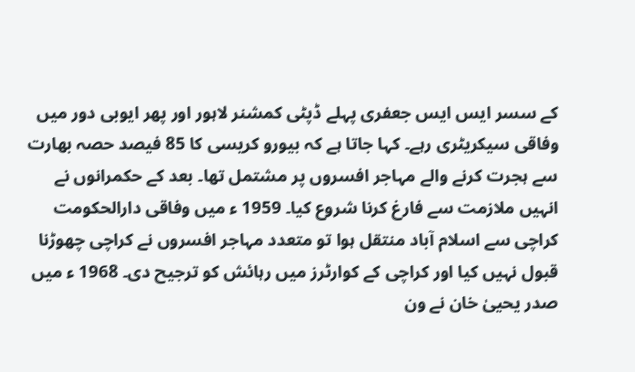کے سسر ایس ایس جعفری پہلے ڈپٹی کمشنر لاہور اور پھر ایوبی دور میں وفاقی سیکریٹری رہے۔ کہا جاتا ہے کہ بیورو کریسی کا 85 فیصد حصہ بھارت سے ہجرت کرنے والے مہاجر افسروں پر مشتمل تھا۔ بعد کے حکمرانوں نے انہیں ملازمت سے فارغ کرنا شروع کیا۔ 1959 ء میں وفاقی دارالحکومت کراچی سے اسلام آباد منتقل ہوا تو متعدد مہاجر افسروں نے کراچی چھوڑنا قبول نہیں کیا اور کراچی کے کوارٹرز میں رہائش کو ترجیح دی۔ 1968 ء میں صدر یحییٰ خان نے ون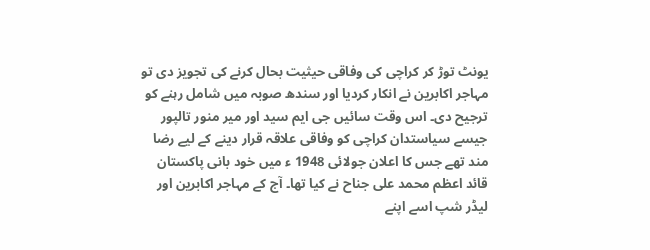یونٹ توڑ کر کراچی کی وفاقی حیثیت بحال کرنے کی تجویز دی تو مہاجر اکابرین نے انکار کردیا اور سندھ صوبہ میں شامل رہنے کو ترجیح دی۔ اس وقت سائیں جی ایم سید اور میر منور تالپور جیسے سیاستدان کراچی کو وفاقی علاقہ قرار دینے کے لیے رضا مند تھے جس کا اعلان جولائی 1948 ء میں خود بانی پاکستان قائد اعظم محمد علی جناح نے کیا تھا۔ آج کے مہاجر اکابرین اور لیڈر شپ اسے اپنے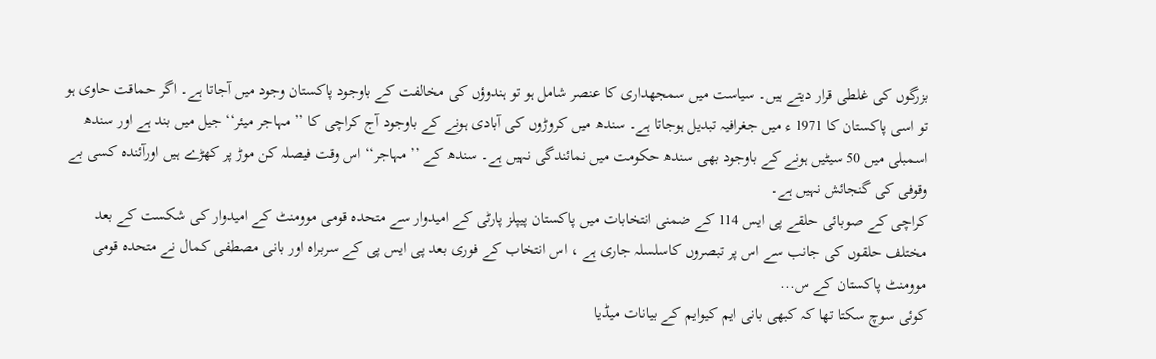بزرگوں کی غلطی قرار دیتے ہیں۔ سیاست میں سمجھداری کا عنصر شامل ہو تو ہندوؤں کی مخالفت کے باوجود پاکستان وجود میں آجاتا ہے۔ اگر حماقت حاوی ہو تو اسی پاکستان کا 1971 ء میں جغرافیہ تبدیل ہوجاتا ہے۔ سندھ میں کروڑوں کی آبادی ہونے کے باوجود آج کراچی کا ’’مہاجر میئر‘‘ جیل میں بند ہے اور سندھ اسمبلی میں 50 سیٹیں ہونے کے باوجود بھی سندھ حکومت میں نمائندگی نہیں ہے۔ سندھ کے ’’مہاجر‘‘ اس وقت فیصلہ کن موڑ پر کھڑے ہیں اورآئندہ کسی بے وقوفی کی گنجائش نہیں ہے۔
کراچی کے صوبائی حلقے پی ایس 114 کے ضمنی انتخابات میں پاکستان پیپلز پارٹی کے امیدوار سے متحدہ قومی موومنٹ کے امیدوار کی شکست کے بعد مختلف حلقوں کی جانب سے اس پر تبصروں کاسلسلہ جاری ہے ، اس انتخاب کے فوری بعد پی ایس پی کے سربراہ اور بانی مصطفی کمال نے متحدہ قومی موومنٹ پاکستان کے س...
کوئی سوچ سکتا تھا کہ کبھی بانی ایم کیوایم کے بیانات میڈیا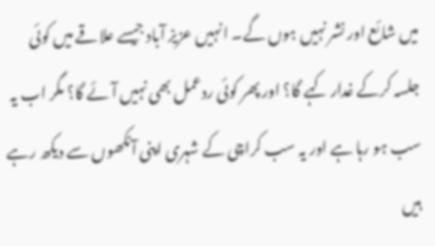میں شائع اور نشر نہیں ہوں گے۔ انہیں عزیز آباد جیسے علاقے میں کوئی جلسہ کرکے غدار کہے گا؟ اور پھر کوئی ردعمل بھی نہیں آئے گا؟ مگر اب یہ سب ہو رہا ہے اور یہ سب کراچی کے شہری اپنی آنکھوں سے دیکھ رہے ہیں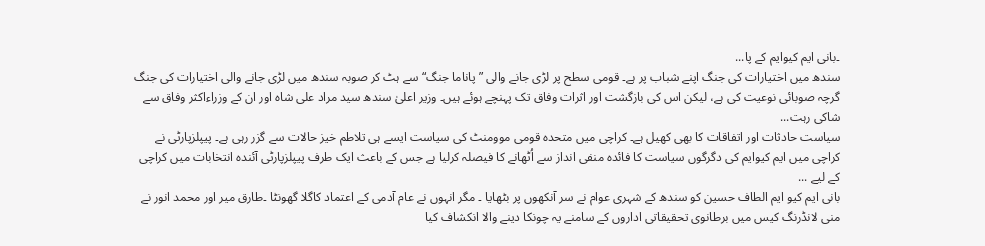۔بانی ایم کیوایم کے پا...
سندھ میں اختیارات کی جنگ اپنے شباب پر ہے۔ قومی سطح پر لڑی جانے والی ”پاناما جنگ“ سے ہٹ کر صوبہ سندھ میں لڑی جانے والی اختیارات کی جنگ گرچہ صوبائی نوعیت کی ہے، لیکن اس کی بازگشت اور اثرات وفاق تک پہنچے ہوئے ہیں۔ وزیر اعلیٰ سندھ سید مراد علی شاہ اور ان کے وزراءاکثر وفاق سے شاکی رہت...
سیاست حادثات اور اتفاقات کا بھی کھیل ہے۔ کراچی میں متحدہ قومی موومنٹ کی سیاست ایسے ہی تلاطم خیز حالات سے گزر رہی ہے۔ پیپلزپارٹی نے کراچی میں ایم کیوایم کی دگرگوں سیاست کا فائدہ منفی انداز سے اُٹھانے کا فیصلہ کرلیا ہے جس کے باعث ایک طرف پیپلزپارٹی آئندہ انتخابات میں کراچی کے لیے ...
بانی ایم کیو ایم الطاف حسین کو سندھ کے شہری عوام نے سر آنکھوں پر بٹھایا ۔ مگر انہوں نے عام آدمی کے اعتماد کاگلا گھونٹا ۔طارق میر اور محمد انور نے منی لانڈرنگ کیس میں برطانوی تحقیقاتی اداروں کے سامنے یہ چونکا دینے والا انکشاف کیا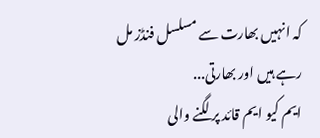کہ انہیں بھارت سے مسلسل فنڈز مل رہے ہیں اور بھارتی...
ایم کیو ایم قائد پر لگنے والی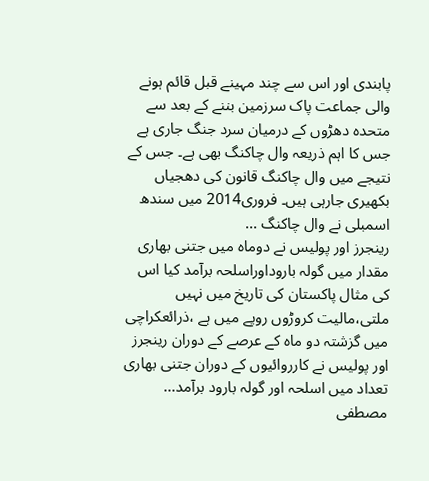پابندی اور اس سے چند مہینے قبل قائم ہونے والی جماعت پاک سرزمین بننے کے بعد سے متحدہ دھڑوں کے درمیان سرد جنگ جاری ہے جس کا اہم ذریعہ وال چاکنگ بھی ہے۔ جس کے نتیجے میں وال چاکنگ قانون کی دھجیاں بکھیری جارہی ہیں۔ فروری2014 میں سندھ اسمبلی نے وال چاکنگ ...
رینجرز اور پولیس نے دوماہ میں جتنی بھاری مقدار میں گولہ باروداوراسلحہ برآمد کیا اس کی مثال پاکستان کی تاریخ میں نہیں ملتی،مالیت کروڑوں روپے میں ہے ،ذرائعکراچی میں گزشتہ دو ماہ کے عرصے کے دوران رینجرز اور پولیس نے کارروائیوں کے دوران جتنی بھاری تعداد میں اسلحہ اور گولہ بارود برآمد...
مصطفی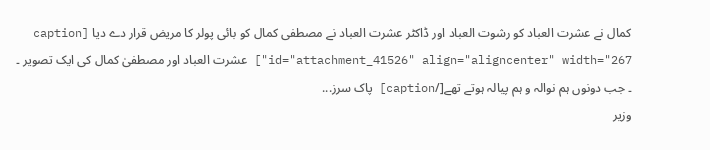کمال نے عشرت العباد کو رشوت العباد اور ڈاکٹر عشرت العباد نے مصطفی کمال کو بائی پولر کا مریض قرار دے دیا [caption id="attachment_41526" align="aligncenter" width="267"] عشرت العباد اور مصطفیٰ کمال کی ایک تصویر ۔ ۔ جب دونوں ہم نوالہ و ہم پیالہ ہوتے تھے[/caption] پاک سرز...
وزیر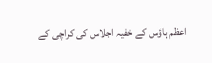اعظم ہاؤس کے خفیہ اجلاس کی کراچی کے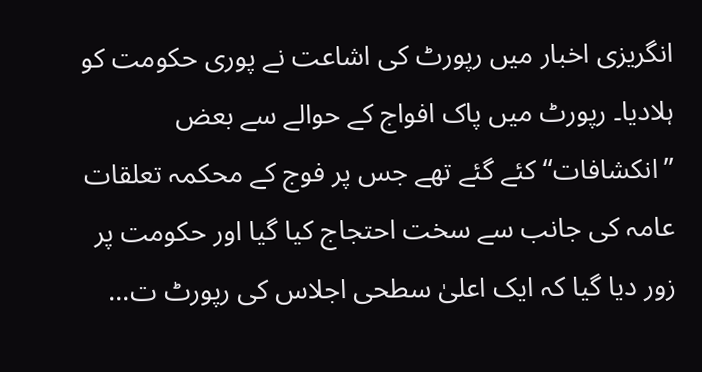انگریزی اخبار میں رپورٹ کی اشاعت نے پوری حکومت کو ہلادیا۔ رپورٹ میں پاک افواج کے حوالے سے بعض ’’انکشافات‘‘ کئے گئے تھے جس پر فوج کے محکمہ تعلقات عامہ کی جانب سے سخت احتجاج کیا گیا اور حکومت پر زور دیا گیا کہ ایک اعلیٰ سطحی اجلاس کی رپورٹ ت...